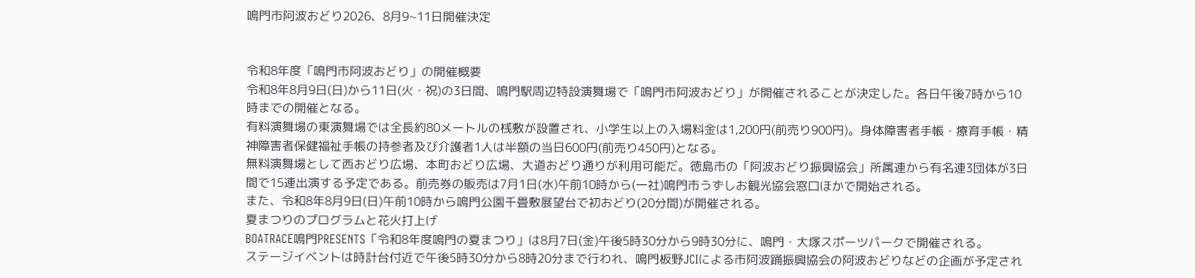鳴門市阿波おどり2026、8月9~11日開催決定


令和8年度「鳴門市阿波おどり」の開催概要
令和8年8月9日(日)から11日(火・祝)の3日間、鳴門駅周辺特設演舞場で「鳴門市阿波おどり」が開催されることが決定した。各日午後7時から10時までの開催となる。
有料演舞場の東演舞場では全長約80メートルの桟敷が設置され、小学生以上の入場料金は1,200円(前売り900円)。身体障害者手帳・療育手帳・精神障害者保健福祉手帳の持参者及び介護者1人は半額の当日600円(前売り450円)となる。
無料演舞場として西おどり広場、本町おどり広場、大道おどり通りが利用可能だ。徳島市の「阿波おどり振興協会」所属連から有名連3団体が3日間で15連出演する予定である。前売券の販売は7月1日(水)午前10時から(一社)鳴門市うずしお観光協会窓口ほかで開始される。
また、令和8年8月9日(日)午前10時から鳴門公園千畳敷展望台で初おどり(20分間)が開催される。
夏まつりのプログラムと花火打上げ
BOATRACE鳴門PRESENTS「令和8年度鳴門の夏まつり」は8月7日(金)午後5時30分から9時30分に、鳴門・大塚スポーツパークで開催される。
ステージイベントは時計台付近で午後5時30分から8時20分まで行われ、鳴門板野JCIによる市阿波踊振興協会の阿波おどりなどの企画が予定され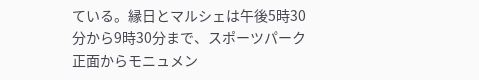ている。縁日とマルシェは午後5時30分から9時30分まで、スポーツパーク正面からモニュメン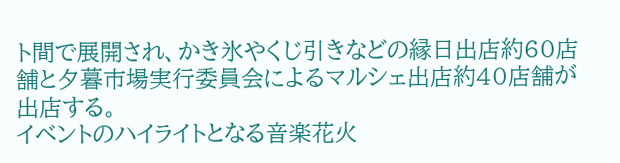ト間で展開され、かき氷やくじ引きなどの縁日出店約60店舗と夕暮市場実行委員会によるマルシェ出店約40店舗が出店する。
イベントのハイライトとなる音楽花火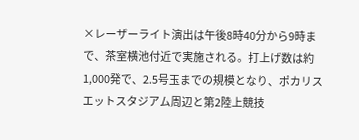×レーザーライト演出は午後8時40分から9時まで、茶室横池付近で実施される。打上げ数は約1,000発で、2.5号玉までの規模となり、ポカリスエットスタジアム周辺と第2陸上競技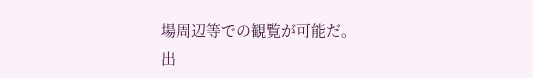場周辺等での観覧が可能だ。
出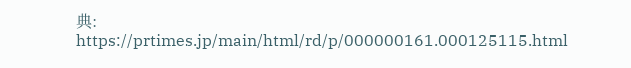典: https://prtimes.jp/main/html/rd/p/000000161.000125115.html